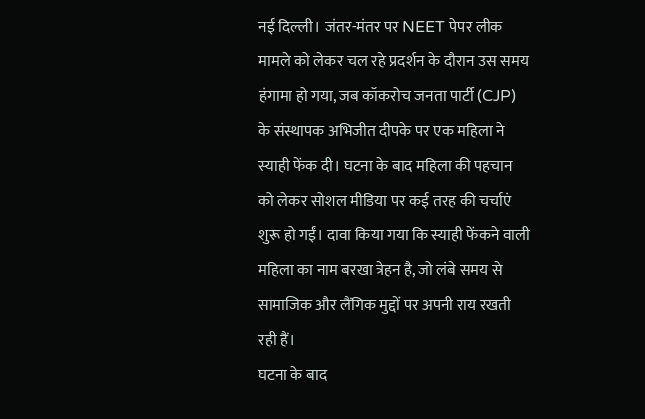नई दिल्ली। जंतर-मंतर पर NEET पेपर लीक मामले को लेकर चल रहे प्रदर्शन के दौरान उस समय हंगामा हो गया, जब कॉकरोच जनता पार्टी (CJP) के संस्थापक अभिजीत दीपके पर एक महिला ने स्याही फेंक दी। घटना के बाद महिला की पहचान को लेकर सोशल मीडिया पर कई तरह की चर्चाएं शुरू हो गईं। दावा किया गया कि स्याही फेंकने वाली महिला का नाम बरखा त्रेहन है, जो लंबे समय से सामाजिक और लैंगिक मुद्दों पर अपनी राय रखती रही हैं।
घटना के बाद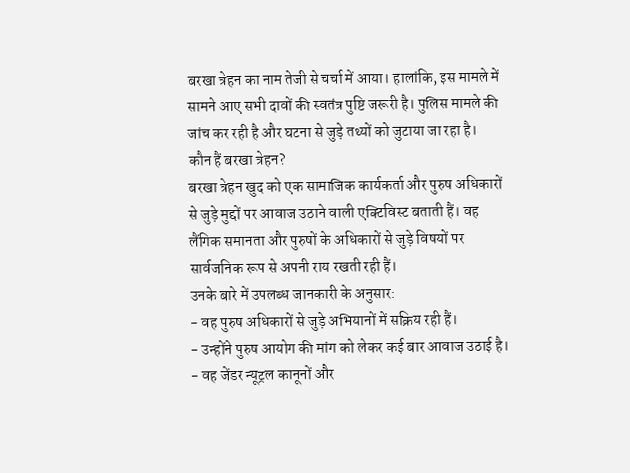बरखा त्रेहन का नाम तेजी से चर्चा में आया। हालांकि, इस मामले में सामने आए सभी दावों की स्वतंत्र पुष्टि जरूरी है। पुलिस मामले की जांच कर रही है और घटना से जुड़े तथ्यों को जुटाया जा रहा है।
कौन हैं बरखा त्रेहन?
बरखा त्रेहन खुद को एक सामाजिक कार्यकर्ता और पुरुष अधिकारों से जुड़े मुद्दों पर आवाज उठाने वाली एक्टिविस्ट बताती हैं। वह लैंगिक समानता और पुरुषों के अधिकारों से जुड़े विषयों पर सार्वजनिक रूप से अपनी राय रखती रही हैं।
उनके बारे में उपलब्ध जानकारी के अनुसार:
- वह पुरुष अधिकारों से जुड़े अभियानों में सक्रिय रही हैं।
- उन्होंने पुरुष आयोग की मांग को लेकर कई बार आवाज उठाई है।
- वह जेंडर न्यूट्रल कानूनों और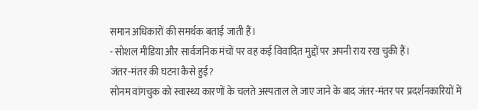समान अधिकारों की समर्थक बताई जाती हैं।
- सोशल मीडिया और सार्वजनिक मंचों पर वह कई विवादित मुद्दों पर अपनी राय रख चुकी हैं।
जंतर-मंतर की घटना कैसे हुई?
सोनम वांगचुक को स्वास्थ्य कारणों के चलते अस्पताल ले जाए जाने के बाद जंतर-मंतर पर प्रदर्शनकारियों में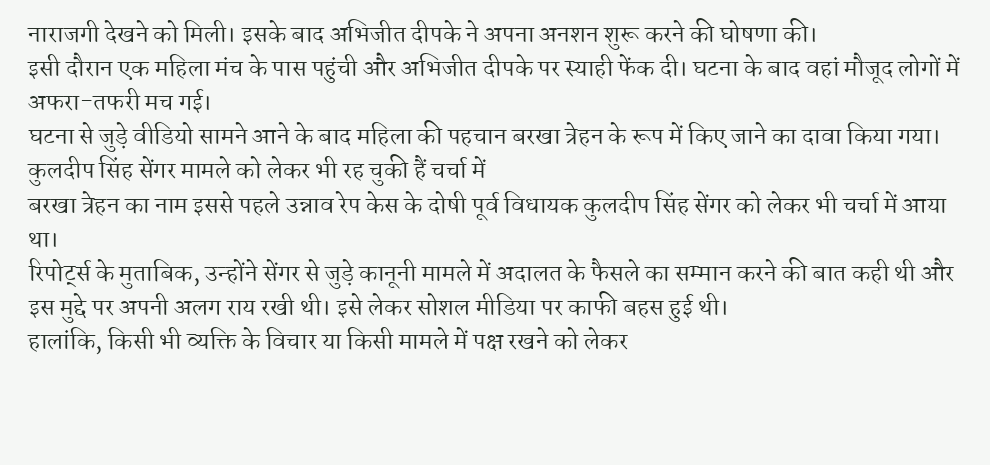नाराजगी देखने को मिली। इसके बाद अभिजीत दीपके ने अपना अनशन शुरू करने की घोषणा की।
इसी दौरान एक महिला मंच के पास पहुंची और अभिजीत दीपके पर स्याही फेंक दी। घटना के बाद वहां मौजूद लोगों में अफरा-तफरी मच गई।
घटना से जुड़े वीडियो सामने आने के बाद महिला की पहचान बरखा त्रेहन के रूप में किए जाने का दावा किया गया।
कुलदीप सिंह सेंगर मामले को लेकर भी रह चुकी हैं चर्चा में
बरखा त्रेहन का नाम इससे पहले उन्नाव रेप केस के दोषी पूर्व विधायक कुलदीप सिंह सेंगर को लेकर भी चर्चा में आया था।
रिपोर्ट्स के मुताबिक, उन्होंने सेंगर से जुड़े कानूनी मामले में अदालत के फैसले का सम्मान करने की बात कही थी और इस मुद्दे पर अपनी अलग राय रखी थी। इसे लेकर सोशल मीडिया पर काफी बहस हुई थी।
हालांकि, किसी भी व्यक्ति के विचार या किसी मामले में पक्ष रखने को लेकर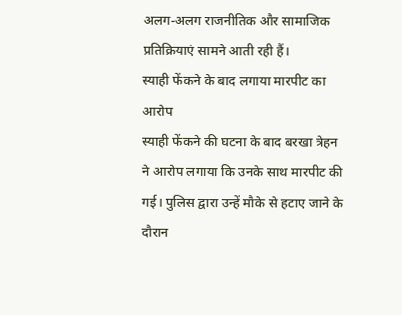अलग-अलग राजनीतिक और सामाजिक प्रतिक्रियाएं सामने आती रही हैं।
स्याही फेंकने के बाद लगाया मारपीट का आरोप
स्याही फेंकने की घटना के बाद बरखा त्रेहन ने आरोप लगाया कि उनके साथ मारपीट की गई। पुलिस द्वारा उन्हें मौके से हटाए जाने के दौरान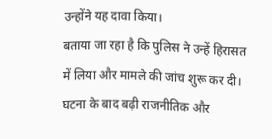उन्होंने यह दावा किया।
बताया जा रहा है कि पुलिस ने उन्हें हिरासत में लिया और मामले की जांच शुरू कर दी।
घटना के बाद बढ़ी राजनीतिक और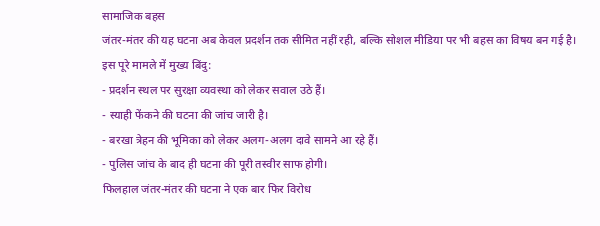सामाजिक बहस
जंतर-मंतर की यह घटना अब केवल प्रदर्शन तक सीमित नहीं रही, बल्कि सोशल मीडिया पर भी बहस का विषय बन गई है।
इस पूरे मामले में मुख्य बिंदु:
- प्रदर्शन स्थल पर सुरक्षा व्यवस्था को लेकर सवाल उठे हैं।
- स्याही फेंकने की घटना की जांच जारी है।
- बरखा त्रेहन की भूमिका को लेकर अलग-अलग दावे सामने आ रहे हैं।
- पुलिस जांच के बाद ही घटना की पूरी तस्वीर साफ होगी।
फिलहाल जंतर-मंतर की घटना ने एक बार फिर विरोध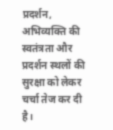प्रदर्शन, अभिव्यक्ति की स्वतंत्रता और प्रदर्शन स्थलों की सुरक्षा को लेकर चर्चा तेज कर दी है।